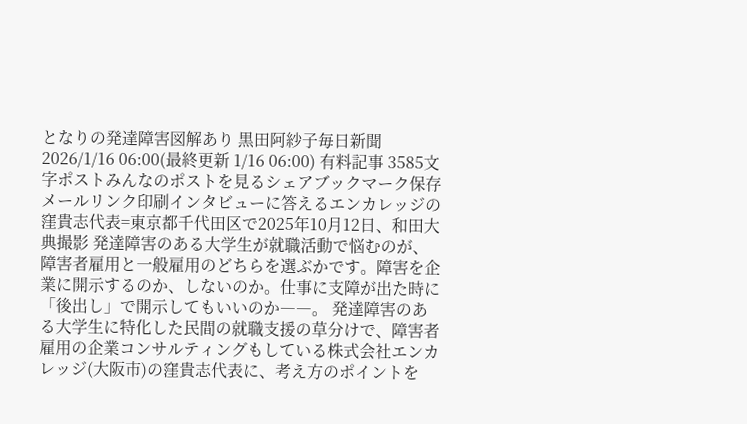となりの発達障害図解あり 黒田阿紗子毎日新聞 2026/1/16 06:00(最終更新 1/16 06:00) 有料記事 3585文字ポストみんなのポストを見るシェアブックマーク保存メールリンク印刷インタビューに答えるエンカレッジの窪貴志代表=東京都千代田区で2025年10月12日、和田大典撮影 発達障害のある大学生が就職活動で悩むのが、障害者雇用と一般雇用のどちらを選ぶかです。障害を企業に開示するのか、しないのか。仕事に支障が出た時に「後出し」で開示してもいいのか――。 発達障害のある大学生に特化した民間の就職支援の草分けで、障害者雇用の企業コンサルティングもしている株式会社エンカレッジ(大阪市)の窪貴志代表に、考え方のポイントを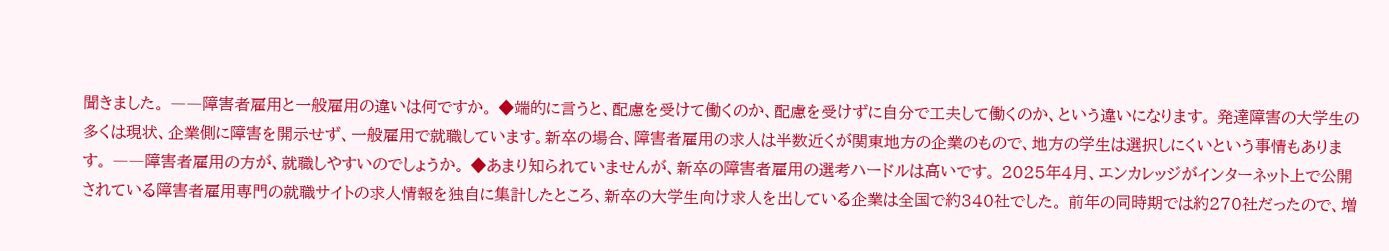聞きました。 ――障害者雇用と一般雇用の違いは何ですか。 ◆端的に言うと、配慮を受けて働くのか、配慮を受けずに自分で工夫して働くのか、という違いになります。 発達障害の大学生の多くは現状、企業側に障害を開示せず、一般雇用で就職しています。新卒の場合、障害者雇用の求人は半数近くが関東地方の企業のもので、地方の学生は選択しにくいという事情もあります。 ――障害者雇用の方が、就職しやすいのでしょうか。 ◆あまり知られていませんが、新卒の障害者雇用の選考ハードルは高いです。 2025年4月、エンカレッジがインターネット上で公開されている障害者雇用専門の就職サイトの求人情報を独自に集計したところ、新卒の大学生向け求人を出している企業は全国で約340社でした。 前年の同時期では約270社だったので、増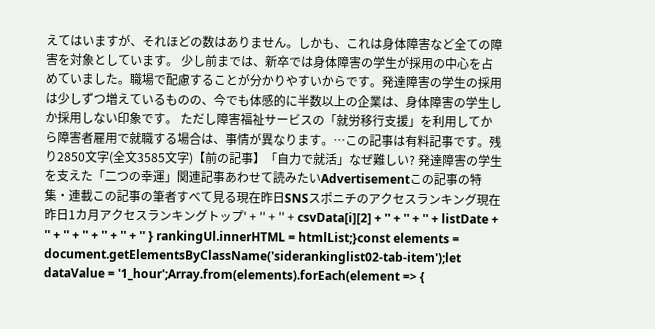えてはいますが、それほどの数はありません。しかも、これは身体障害など全ての障害を対象としています。 少し前までは、新卒では身体障害の学生が採用の中心を占めていました。職場で配慮することが分かりやすいからです。発達障害の学生の採用は少しずつ増えているものの、今でも体感的に半数以上の企業は、身体障害の学生しか採用しない印象です。 ただし障害福祉サービスの「就労移行支援」を利用してから障害者雇用で就職する場合は、事情が異なります。…この記事は有料記事です。残り2850文字(全文3585文字)【前の記事】「自力で就活」なぜ難しい? 発達障害の学生を支えた「二つの幸運」関連記事あわせて読みたいAdvertisementこの記事の特集・連載この記事の筆者すべて見る現在昨日SNSスポニチのアクセスランキング現在昨日1カ月アクセスランキングトップ' + '' + '' + csvData[i][2] + '' + '' + '' + listDate + '' + '' + '' + '' + '' + '' } rankingUl.innerHTML = htmlList;}const elements = document.getElementsByClassName('siderankinglist02-tab-item');let dataValue = '1_hour';Array.from(elements).forEach(element => {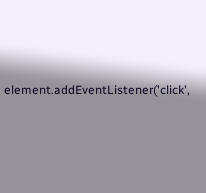element.addEventListener('click',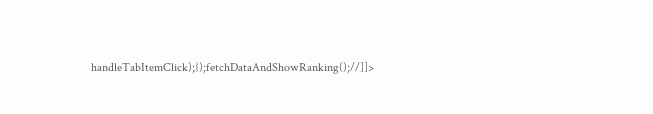handleTabItemClick);});fetchDataAndShowRanking();//]]>